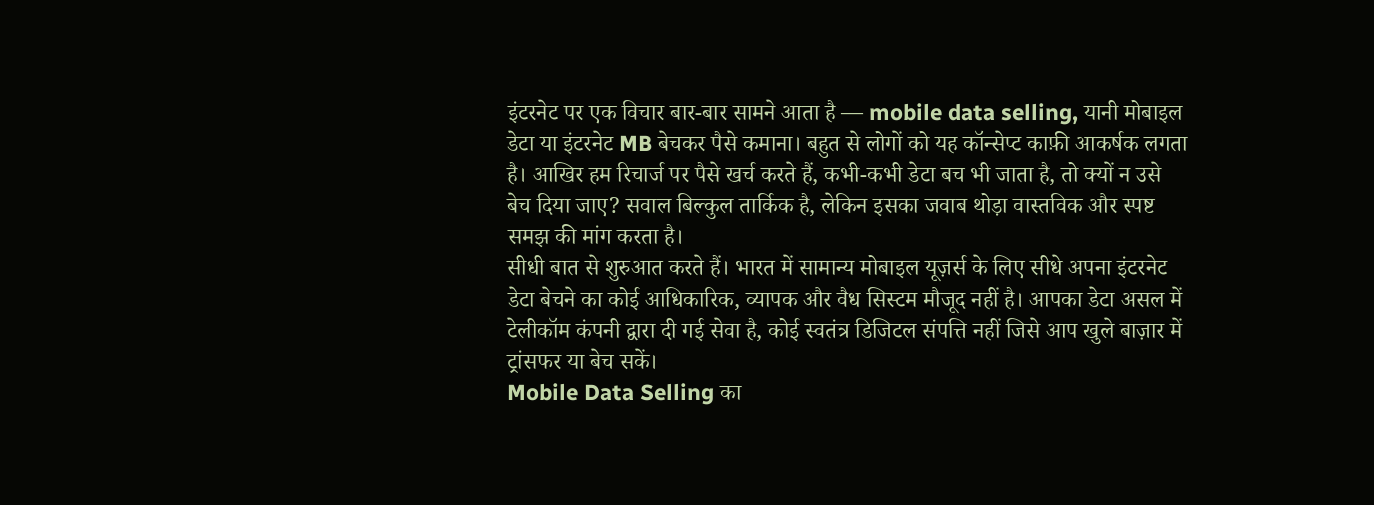इंटरनेट पर एक विचार बार-बार सामने आता है — mobile data selling, यानी मोबाइल डेटा या इंटरनेट MB बेचकर पैसे कमाना। बहुत से लोगों को यह कॉन्सेप्ट काफ़ी आकर्षक लगता है। आखिर हम रिचार्ज पर पैसे खर्च करते हैं, कभी-कभी डेटा बच भी जाता है, तो क्यों न उसे बेच दिया जाए? सवाल बिल्कुल तार्किक है, लेकिन इसका जवाब थोड़ा वास्तविक और स्पष्ट समझ की मांग करता है।
सीधी बात से शुरुआत करते हैं। भारत में सामान्य मोबाइल यूज़र्स के लिए सीधे अपना इंटरनेट डेटा बेचने का कोई आधिकारिक, व्यापक और वैध सिस्टम मौजूद नहीं है। आपका डेटा असल में टेलीकॉम कंपनी द्वारा दी गई सेवा है, कोई स्वतंत्र डिजिटल संपत्ति नहीं जिसे आप खुले बाज़ार में ट्रांसफर या बेच सकें।
Mobile Data Selling का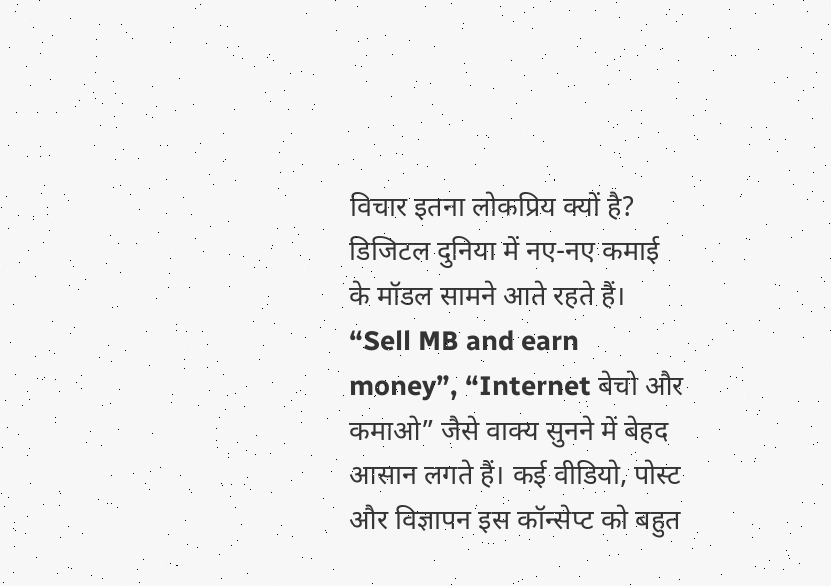विचार इतना लोकप्रिय क्यों है?
डिजिटल दुनिया में नए-नए कमाई के मॉडल सामने आते रहते हैं। “Sell MB and earn money”, “Internet बेचो और कमाओ” जैसे वाक्य सुनने में बेहद आसान लगते हैं। कई वीडियो, पोस्ट और विज्ञापन इस कॉन्सेप्ट को बहुत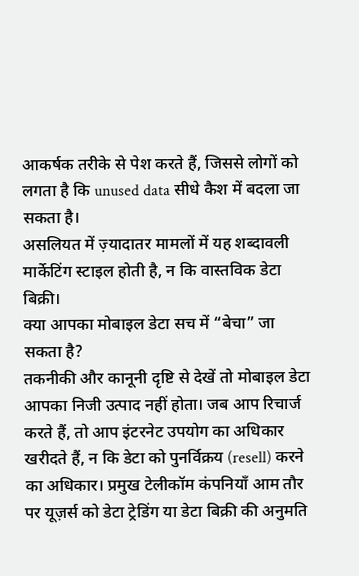आकर्षक तरीके से पेश करते हैं, जिससे लोगों को लगता है कि unused data सीधे कैश में बदला जा सकता है।
असलियत में ज़्यादातर मामलों में यह शब्दावली मार्केटिंग स्टाइल होती है, न कि वास्तविक डेटा बिक्री।
क्या आपका मोबाइल डेटा सच में “बेचा” जा सकता है?
तकनीकी और कानूनी दृष्टि से देखें तो मोबाइल डेटा आपका निजी उत्पाद नहीं होता। जब आप रिचार्ज करते हैं, तो आप इंटरनेट उपयोग का अधिकार खरीदते हैं, न कि डेटा को पुनर्विक्रय (resell) करने का अधिकार। प्रमुख टेलीकॉम कंपनियाँ आम तौर पर यूज़र्स को डेटा ट्रेडिंग या डेटा बिक्री की अनुमति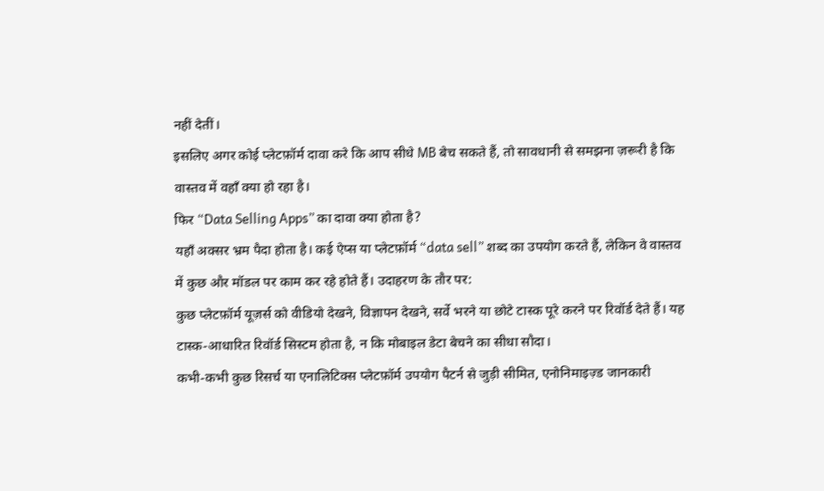नहीं देतीं।
इसलिए अगर कोई प्लेटफ़ॉर्म दावा करे कि आप सीधे MB बेच सकते हैं, तो सावधानी से समझना ज़रूरी है कि वास्तव में वहाँ क्या हो रहा है।
फिर “Data Selling Apps” का दावा क्या होता है?
यहाँ अक्सर भ्रम पैदा होता है। कई ऐप्स या प्लेटफ़ॉर्म “data sell” शब्द का उपयोग करते हैं, लेकिन वे वास्तव में कुछ और मॉडल पर काम कर रहे होते हैं। उदाहरण के तौर पर:
कुछ प्लेटफ़ॉर्म यूज़र्स को वीडियो देखने, विज्ञापन देखने, सर्वे भरने या छोटे टास्क पूरे करने पर रिवॉर्ड देते हैं। यह टास्क-आधारित रिवॉर्ड सिस्टम होता है, न कि मोबाइल डेटा बेचने का सीधा सौदा।
कभी-कभी कुछ रिसर्च या एनालिटिक्स प्लेटफ़ॉर्म उपयोग पैटर्न से जुड़ी सीमित, एनोनिमाइज़्ड जानकारी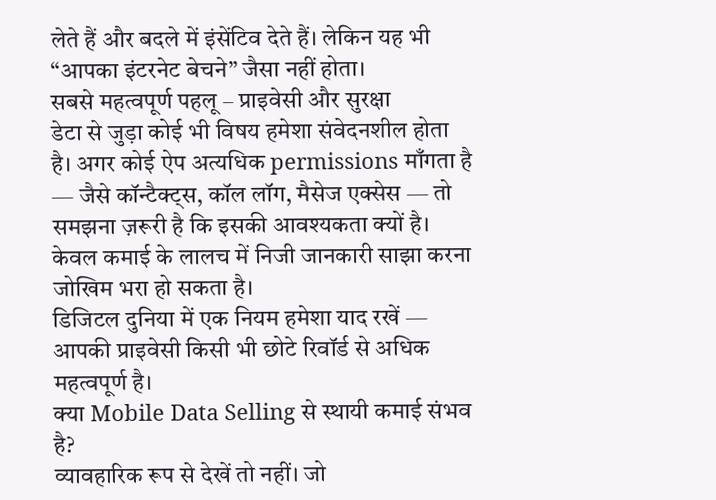लेते हैं और बदले में इंसेंटिव देते हैं। लेकिन यह भी “आपका इंटरनेट बेचने” जैसा नहीं होता।
सबसे महत्वपूर्ण पहलू – प्राइवेसी और सुरक्षा
डेटा से जुड़ा कोई भी विषय हमेशा संवेदनशील होता है। अगर कोई ऐप अत्यधिक permissions माँगता है — जैसे कॉन्टैक्ट्स, कॉल लॉग, मैसेज एक्सेस — तो समझना ज़रूरी है कि इसकी आवश्यकता क्यों है। केवल कमाई के लालच में निजी जानकारी साझा करना जोखिम भरा हो सकता है।
डिजिटल दुनिया में एक नियम हमेशा याद रखें — आपकी प्राइवेसी किसी भी छोटे रिवॉर्ड से अधिक महत्वपूर्ण है।
क्या Mobile Data Selling से स्थायी कमाई संभव है?
व्यावहारिक रूप से देखें तो नहीं। जो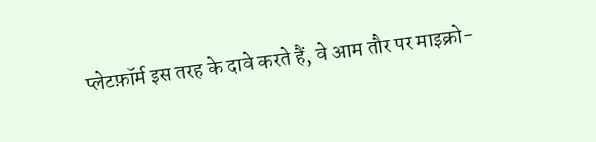प्लेटफ़ॉर्म इस तरह के दावे करते हैं, वे आम तौर पर माइक्रो-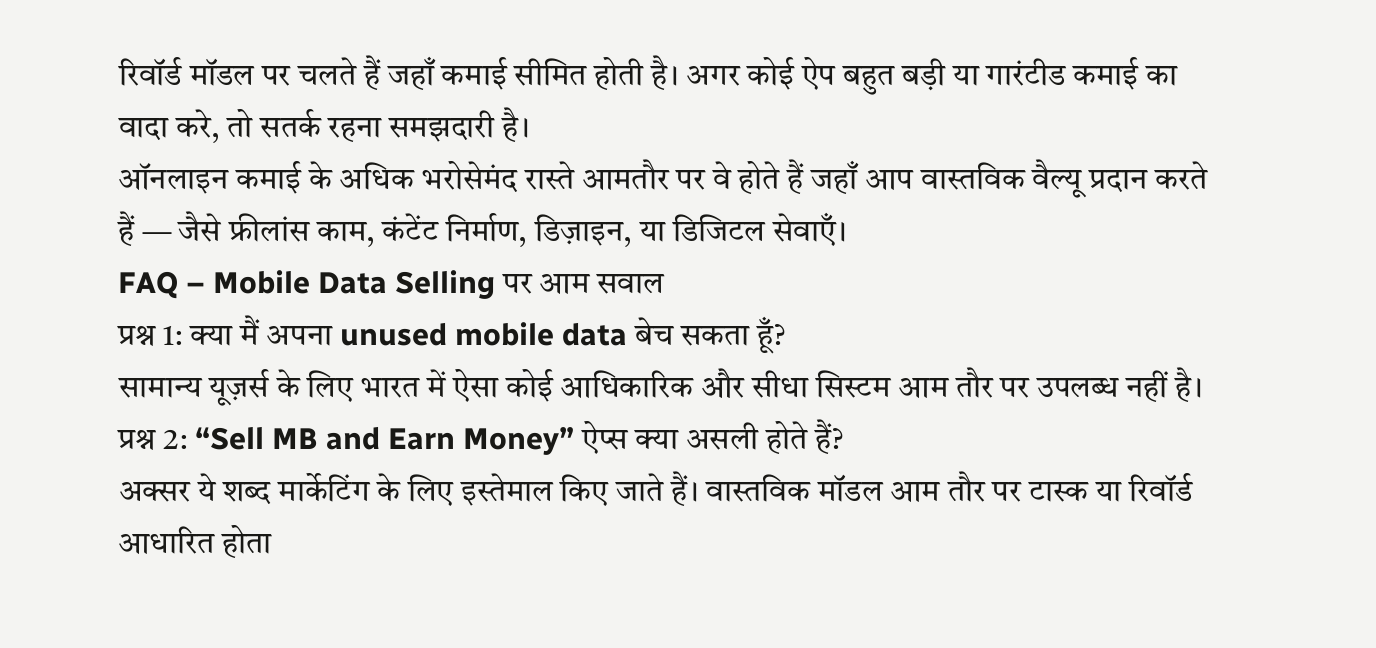रिवॉर्ड मॉडल पर चलते हैं जहाँ कमाई सीमित होती है। अगर कोई ऐप बहुत बड़ी या गारंटीड कमाई का वादा करे, तो सतर्क रहना समझदारी है।
ऑनलाइन कमाई के अधिक भरोसेमंद रास्ते आमतौर पर वे होते हैं जहाँ आप वास्तविक वैल्यू प्रदान करते हैं — जैसे फ्रीलांस काम, कंटेंट निर्माण, डिज़ाइन, या डिजिटल सेवाएँ।
FAQ – Mobile Data Selling पर आम सवाल
प्रश्न 1: क्या मैं अपना unused mobile data बेच सकता हूँ?
सामान्य यूज़र्स के लिए भारत में ऐसा कोई आधिकारिक और सीधा सिस्टम आम तौर पर उपलब्ध नहीं है।
प्रश्न 2: “Sell MB and Earn Money” ऐप्स क्या असली होते हैं?
अक्सर ये शब्द मार्केटिंग के लिए इस्तेमाल किए जाते हैं। वास्तविक मॉडल आम तौर पर टास्क या रिवॉर्ड आधारित होता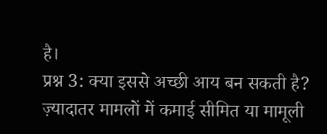है।
प्रश्न 3: क्या इससे अच्छी आय बन सकती है?
ज़्यादातर मामलों में कमाई सीमित या मामूली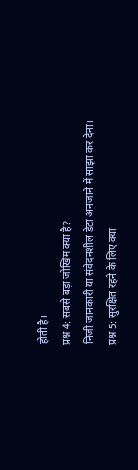होती है।
प्रश्न 4: सबसे बड़ा जोखिम क्या है?
निजी जानकारी या संवेदनशील डेटा अनजाने में साझा कर देना।
प्रश्न 5: सुरक्षित रहने के लिए क्या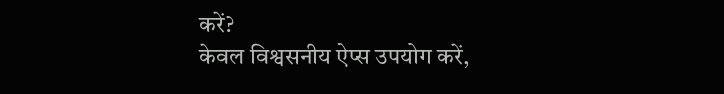करें?
केवल विश्वसनीय ऐप्स उपयोग करें,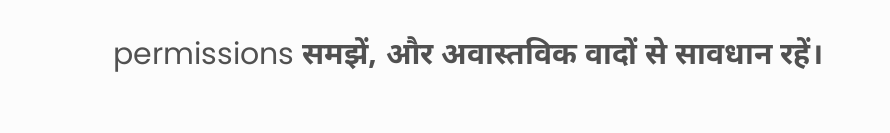permissions समझें, और अवास्तविक वादों से सावधान रहें।